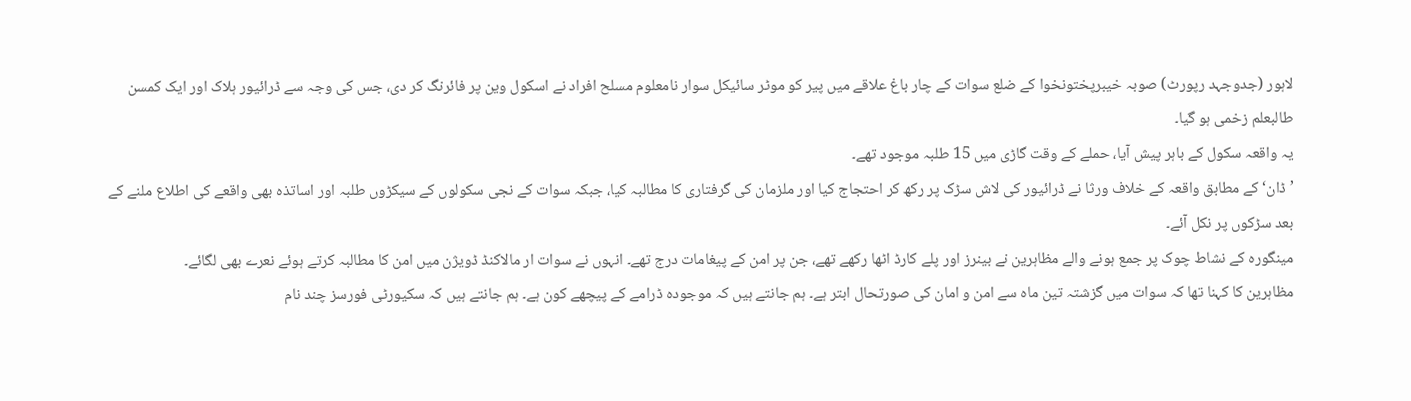لاہور (جدوجہد رپورٹ) صوبہ خیبرپختونخوا کے ضلع سوات کے چار باغ علاقے میں پیر کو موٹر سائیکل سوار نامعلوم مسلح افراد نے اسکول وین پر فائرنگ کر دی، جس کی وجہ سے ڈرائیور ہلاک اور ایک کمسن طالبعلم زخمی ہو گیا۔
یہ واقعہ سکول کے باہر پیش آیا، حملے کے وقت گاڑی میں 15 طلبہ موجود تھے۔
’ڈان‘ کے مطابق واقعہ کے خلاف ورثا نے ڈرائیور کی لاش سڑک پر رکھ کر احتجاج کیا اور ملزمان کی گرفتاری کا مطالبہ کیا، جبکہ سوات کے نجی سکولوں کے سیکڑوں طلبہ اور اساتذہ بھی واقعے کی اطلاع ملنے کے بعد سڑکوں پر نکل آئے۔
مینگورہ کے نشاط چوک پر جمع ہونے والے مظاہرین نے بینرز اور پلے کارڈ اٹھا رکھے تھے، جن پر امن کے پیغامات درج تھے۔ انہوں نے سوات ار مالاکنڈ ڈویژن میں امن کا مطالبہ کرتے ہوئے نعرے بھی لگائے۔
مظاہرین کا کہنا تھا کہ سوات میں گزشتہ تین ماہ سے امن و امان کی صورتحال ابتر ہے۔ ہم جانتے ہیں کہ موجودہ ڈرامے کے پیچھے کون ہے۔ ہم جانتے ہیں کہ سکیورٹی فورسز چند نام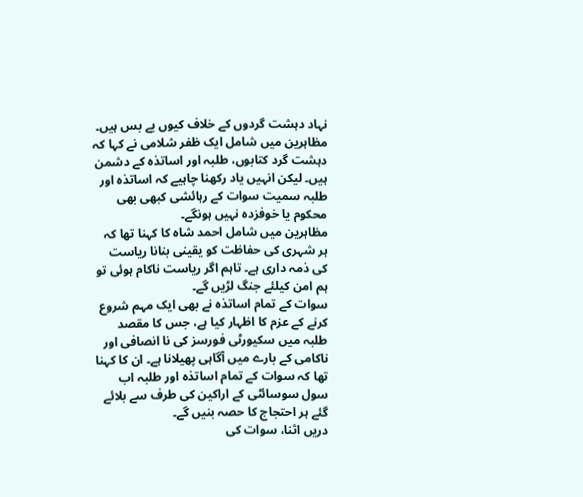نہاد دہشت گردوں کے خلاف کیوں بے بس ہیں۔
مظاہرین میں شامل ایک ظفر شلامی نے کہا کہ دہشت گرد کتابوں، طلبہ اور اساتذہ کے دشمن ہیں۔ لیکن انہیں یاد رکھنا چاہیے کہ اساتذہ اور طلبہ سمیت سوات کے رہائشی کبھی بھی محکوم یا خوفزدہ نہیں ہونگے۔
مظاہرین میں شامل احمد شاہ کا کہنا تھا کہ ہر شہری کی حفاظت کو یقینی بنانا ریاست کی ذمہ داری ہے۔ تاہم اگر ریاست ناکام ہوئی تو ہم امن کیلئے جنگ لڑیں گے۔
سوات کے تمام اساتذہ نے بھی ایک مہم شروع کرنے کے عزم کا اظہار کیا ہے، جس کا مقصد طلبہ میں سکیورٹی فورسز کی نا انصافی اور ناکامی کے بارے میں آگاہی پھیلانا ہے۔ ان کا کہنا تھا کہ سوات کے تمام اساتذہ اور طلبہ اب سول سوسائٹی کے اراکین کی طرف سے بلائے گئے ہر احتجاج کا حصہ بنیں گے۔
دریں اثنا، سوات کی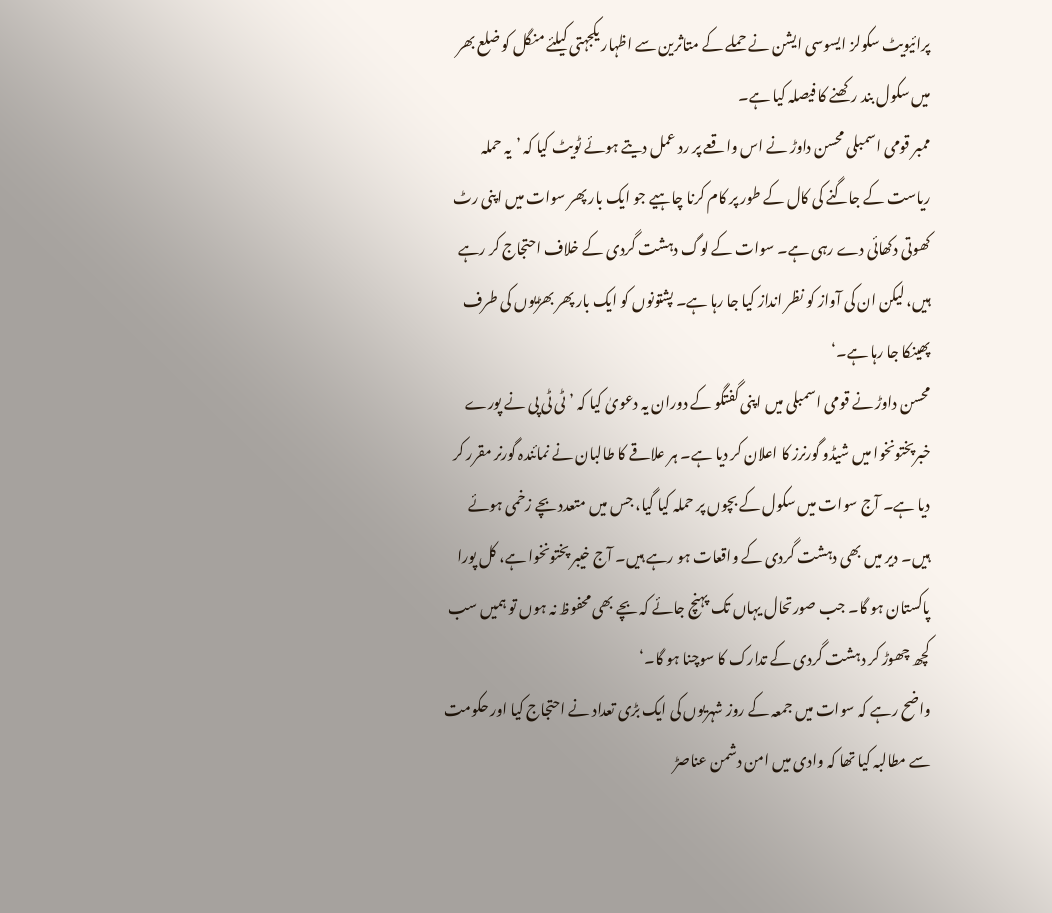پرائیویٹ سکولز ایسوسی ایشن نے حملے کے متاثرین سے اظہار یکجہتی کیلئے منگل کو ضلع بھر میں سکول بند رکھنے کا فیصلہ کیا ہے۔
ممبر قومی اسمبلی محسن داوڑ نے اس واقعے پر رد عمل دیتے ہوئے ٹویٹ کیا کہ ’یہ حملہ ریاست کے جاگنے کی کال کے طور پر کام کرنا چاہیے جو ایک بار پھر سوات میں اپنی رٹ کھوتی دکھائی دے رہی ہے۔ سوات کے لوگ دہشت گردی کے خلاف احتجاج کر رہے ہیں، لیکن ان کی آواز کو نظر انداز کیا جا رہا ہے۔ پشتونوں کو ایک بار پھر بھڑیوں کی طرف پھینکا جا رہا ہے۔‘
محسن داوڑ نے قومی اسمبلی میں اپنی گفتگو کے دوران یہ دعویٰ کیا کہ ’ٹی ٹی پی نے پورے خبرپختونخوا میں شیڈو گورنرز کا اعلان کر دیا ہے۔ ہر علاقے کا طالبان نے نمائندہ گورنر مقرر کر دیا ہے۔ آج سوات میں سکول کے بچوں پر حملہ کیا گیا، جس میں متعدد بچے زخمی ہوئے ہیں۔ دیر میں بھی دہشت گردی کے واقعات ہو رہے ہیں۔ آج خیبر پختونخوا ہے، کل پورا پاکستان ہو گا۔ جب صورتحال یہاں تک پہنچ جائے کہ بچے بھی محفوظ نہ ہوں تو ہمیں سب کچھ چھوڑ کر دہشت گردی کے تدارک کا سوچنا ہو گا۔‘
واضح رہے کہ سوات میں جمعہ کے روز شہریوں کی ایک بڑی تعداد نے احتجاج کیا اور حکومت سے مطالبہ کیا تھا کہ وادی میں امن دشمن عناصڑ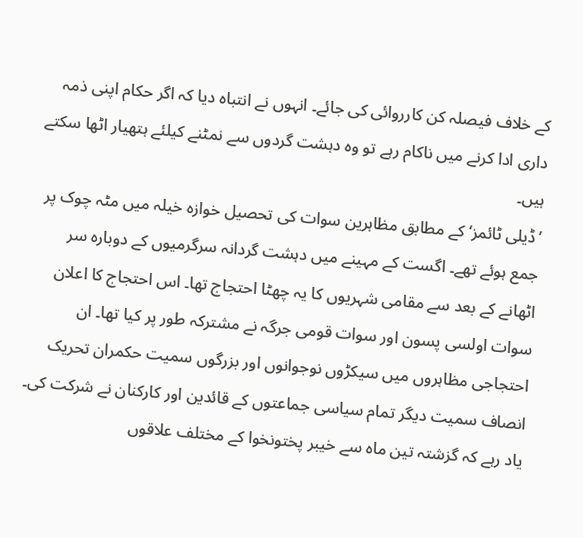کے خلاف فیصلہ کن کارروائی کی جائے۔ انہوں نے انتباہ دیا کہ اگر حکام اپنی ذمہ داری ادا کرنے میں ناکام رہے تو وہ دہشت گردوں سے نمٹنے کیلئے ہتھیار اٹھا سکتے ہیں۔
’ڈیلی ٹائمز‘ کے مطابق مظاہرین سوات کی تحصیل خوازہ خیلہ میں مٹہ چوک پر جمع ہوئے تھے۔ اگست کے مہینے میں دہشت گردانہ سرگرمیوں کے دوبارہ سر اٹھانے کے بعد سے مقامی شہریوں کا یہ چھٹا احتجاج تھا۔ اس احتجاج کا اعلان سوات اولسی پسون اور سوات قومی جرگہ نے مشترکہ طور پر کیا تھا۔ ان احتجاجی مظاہروں میں سیکڑوں نوجوانوں اور بزرگوں سمیت حکمران تحریک انصاف سمیت دیگر تمام سیاسی جماعتوں کے قائدین اور کارکنان نے شرکت کی۔
یاد رہے کہ گزشتہ تین ماہ سے خیبر پختونخوا کے مختلف علاقوں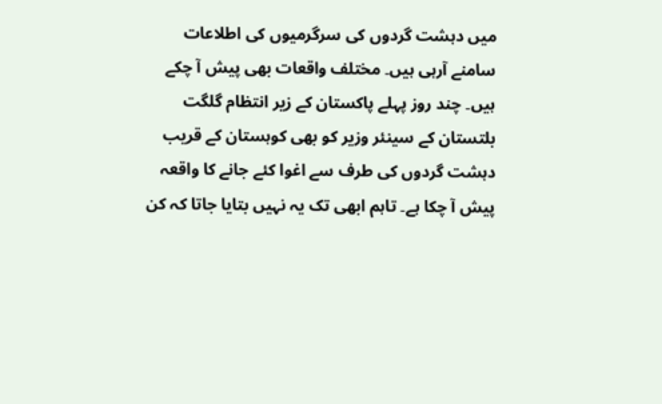میں دہشت گردوں کی سرگرمیوں کی اطلاعات سامنے آرہی ہیں۔ مختلف واقعات بھی پیش آ چکے ہیں۔ چند روز پہلے پاکستان کے زیر انتظام گلگت بلتستان کے سینئر وزیر کو بھی کوہستان کے قریب دہشت گردوں کی طرف سے اغوا کئے جانے کا واقعہ پیش آ چکا ہے۔ تاہم ابھی تک یہ نہیں بتایا جاتا کہ کن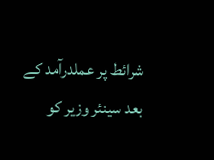شرائط پر عملدرآمد کے بعد سینئر وزیر کو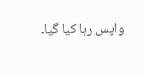واپس رہا کیا گیا۔